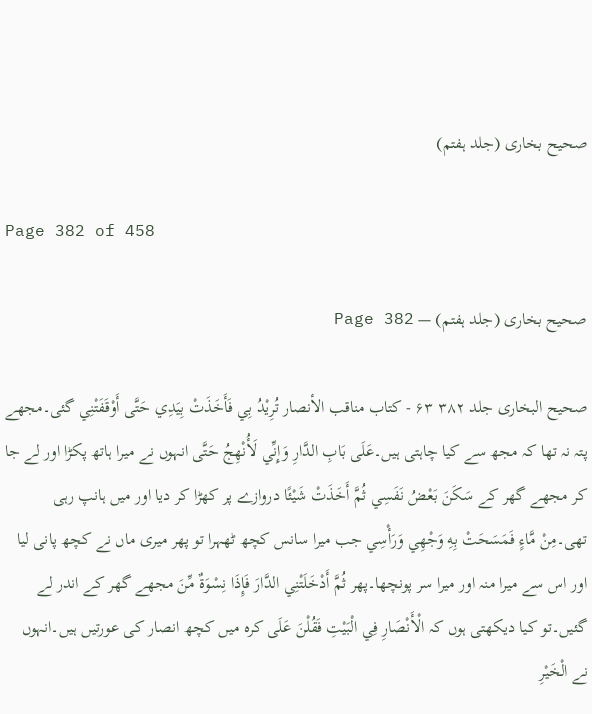صحیح بخاری (جلد ہفتم)

Page 382 of 458

صحیح بخاری (جلد ہفتم) — Page 382

صحیح البخاری جلد ۳۸۲ ۶۳ - كتاب مناقب الأنصار تُرِيْدُ بِي فَأَخَذَتْ بِيَدِي حَتَّى أَوْقَفَتْنِي گئی۔مجھے پتہ نہ تھا کہ مجھ سے کیا چاہتی ہیں۔عَلَى بَابِ الدَّارِ وَإِنِّي لَأُنْهِجُ حَتَّى انہوں نے میرا ہاتھ پکڑا اور لے جا کر مجھے گھر کے سَكَنَ بَعْضُ نَفَسِي ثُمَّ أَخَذَتْ شَيْئًا دروازے پر کھڑا کر دیا اور میں ہانپ رہی تھی۔مِنْ مَّاءٍ فَمَسَحَتْ بِهِ وَجْهِي وَرَأْسِي جب میرا سانس کچھ ٹھہرا تو پھر میری ماں نے کچھ پانی لیا اور اس سے میرا منہ اور میرا سر پونچھا۔پھر ثُمَّ أَدْخَلَتْنِي الدَّارَ فَإِذَا نِسْوَةٌ مِّنَ مجھے گھر کے اندر لے گئیں۔تو کیا دیکھتی ہوں کہ الْأَنْصَارِ فِي الْبَيْتِ فَقُلْنَ عَلَى کرہ میں کچھ انصار کی عورتیں ہیں۔انہوں نے الْخَيْرِ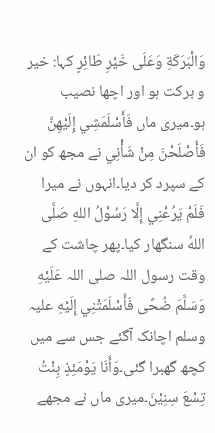وَالْبَرَكَةِ وَعَلَى خَيْرِ طَائِرٍ کہا: خیر و برکت ہو اور اچھا نصیب ہو۔میری ماں فَأَسْلَمَشِي إِلَيْهِنَّ فَأَصْلَحْنَ مِنْ شَأْنِي نے مجھ کو ان کے سپرد کر دیا۔انہوں نے میرا فَلَمْ يَرُعْنِي إِلَّا رَسُوْلُ اللهِ صَلَّى اللهُ سنگھار کیا۔پھر چاشت کے وقت رسول اللہ صلی اللہ عَلَيْهِ وَسَلَّمَ ضُحًى فَأَسْلَمَتْنِي إِلَيْهِ علیہ وسلم اچانک آگئے جس سے میں کچھ گھبرا گئی۔وَأَنَا يَوْمَئِذٍ بِنْتُ تِسْعَ سِنِيْنَ۔میری ماں نے مجھے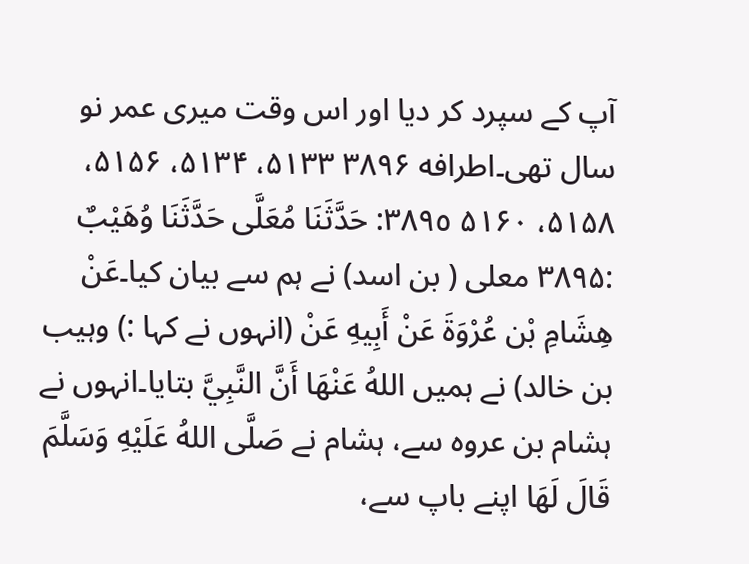آپ کے سپرد کر دیا اور اس وقت میری عمر نو سال تھی۔اطرافه ۳۸۹۶ ۵۱۳۳، ۵۱۳۴، ۵۱۵۶، ۵۱۵۸، ۵۱۶۰ ٣٨٩٥: حَدَّثَنَا مُعَلَّى حَدَّثَنَا وُهَيْبٌ :۳۸۹۵ معلی ( بن اسد) نے ہم سے بیان کیا۔عَنْ هِشَامِ بْن عُرْوَةَ عَنْ أَبِيهِ عَنْ (انہوں نے کہا :) وہیب بن خالد) نے ہمیں اللهُ عَنْهَا أَنَّ النَّبِيَّ بتایا۔انہوں نے ہشام بن عروہ سے، ہشام نے صَلَّى اللهُ عَلَيْهِ وَسَلَّمَ قَالَ لَهَا اپنے باپ سے،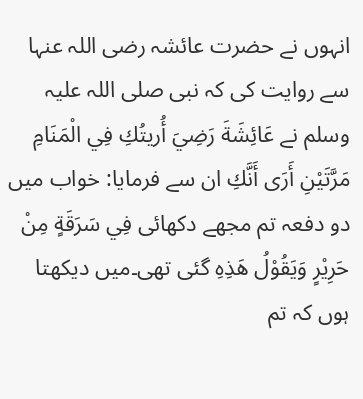انہوں نے حضرت عائشہ رضی اللہ عنہا سے روایت کی کہ نبی صلی اللہ علیہ وسلم نے عَائِشَةَ رَضِيَ أُريتُكِ فِي الْمَنَامِ مَرَّتَيْنِ أَرَى أَنَّكِ ان سے فرمایا: خواب میں دو دفعہ تم مجھے دکھائی فِي سَرَقَةٍ مِنْ حَرِيْرٍ وَيَقُوْلُ هَذِهِ گئی تھی۔میں دیکھتا ہوں کہ تم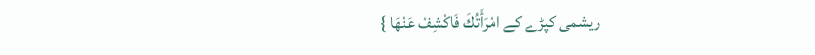ریشمی کپڑے کے امْرَأَتُكَ فَاكْشِفْ عَنْهَا }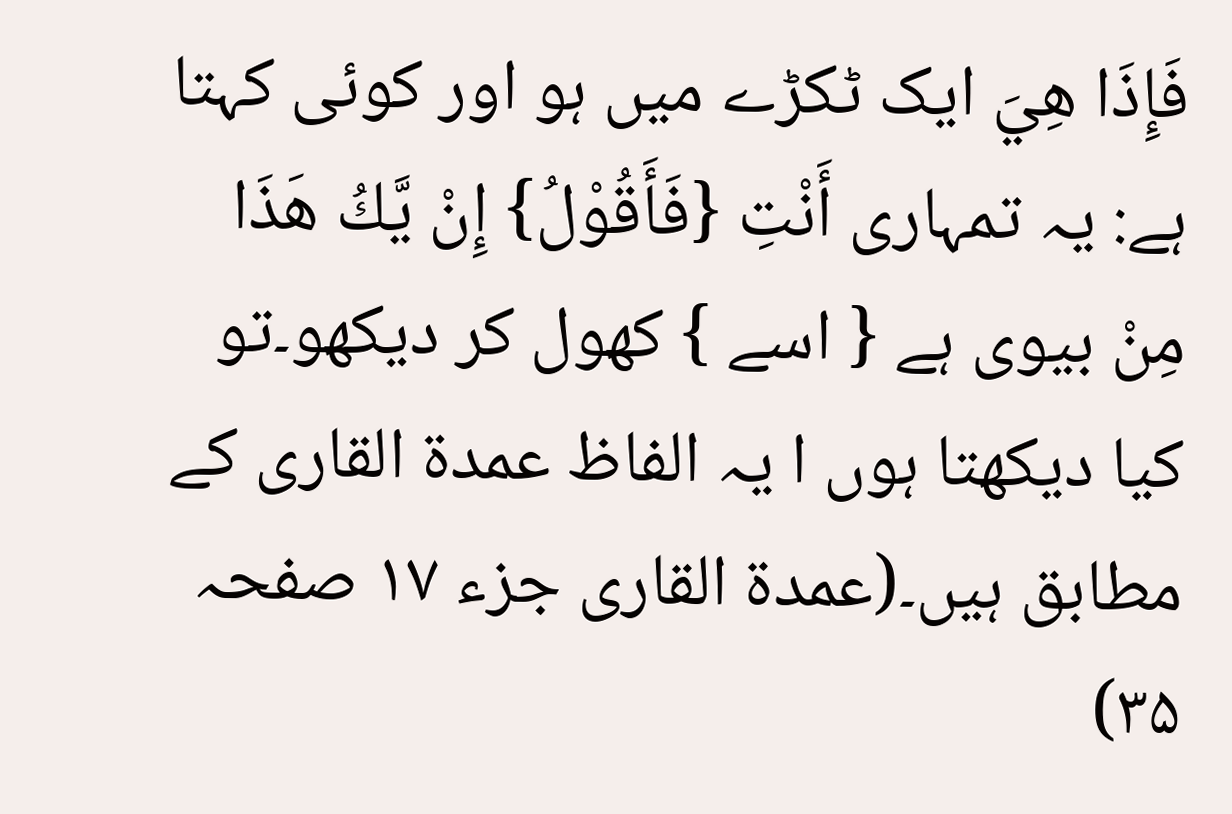فَإِذَا هِيَ ایک ٹکڑے میں ہو اور کوئی کہتا ہے: یہ تمہاری أَنْتِ {فَأَقُوْلُ} إِنْ يَّكُ هَذَا مِنْ بیوی ہے { اسے } کھول کر دیکھو۔تو کیا دیکھتا ہوں ا یہ الفاظ عمدۃ القاری کے مطابق ہیں۔(عمدۃ القاری جزء ۱۷ صفحہ ۳۵)